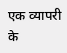एक व्यापरी के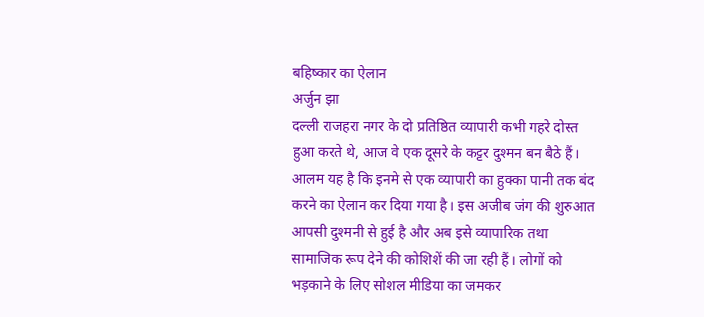बहिष्कार का ऐलान
अर्जुन झा
दल्ली राजहरा नगर के दो प्रतिष्ठित व्यापारी कभी गहरे दोस्त हुआ करते थे, आज वे एक दूसरे के कट्टर दुश्मन बन बैठे हैं। आलम यह है कि इनमे से एक व्यापारी का हुक्का पानी तक बंद करने का ऐलान कर दिया गया है। इस अजीब जंग की शुरुआत आपसी दुश्मनी से हुई है और अब इसे व्यापारिक तथा सामाजिक रूप देने की कोशिशें की जा रही हैं। लोगों को भड़काने के लिए सोशल मीडिया का जमकर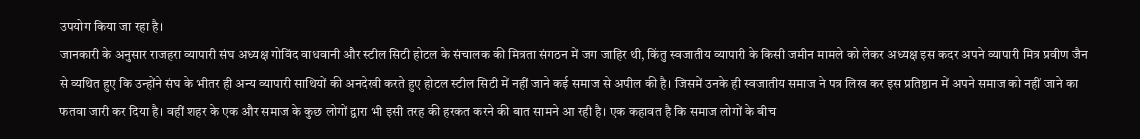उपयोग किया जा रहा है।
जानकारी के अनुसार राजहरा व्यापारी संघ अध्यक्ष गोविंद वाधवानी और स्टील सिटी होटल के संचालक की मित्रता संगठन में जग जाहिर थी, किंतु स्वजातीय व्यापारी के किसी जमीन मामले को लेकर अध्यक्ष इस कदर अपने व्यापारी मित्र प्रवीण जैन से व्यथित हुए कि उन्होंने संघ के भीतर ही अन्य व्यापारी साथियों की अनदेखी करते हुए होटल स्टील सिटी में नहीं जाने कई समाज से अपील की है। जिसमें उनके ही स्वजातीय समाज ने पत्र लिख कर इस प्रतिष्ठान में अपने समाज को नहीं जाने का फतवा जारी कर दिया है। वहीं शहर के एक और समाज के कुछ लोगों द्वारा भी इसी तरह की हरकत करने की बात सामने आ रही है। एक कहावत है कि समाज लोगों के बीच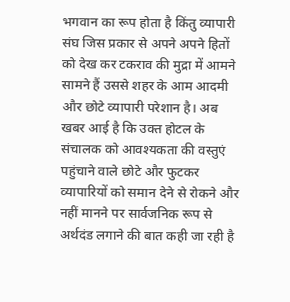भगवान का रूप होता है किंतु व्यापारी संघ जिस प्रकार से अपने अपने हितों को देख कर टकराव की मुद्रा में आमने सामने हैं उससे शहर के आम आदमी और छोटे व्यापारी परेशान है। अब खबर आई है कि उक्त होटल के संचालक को आवश्यकता की वस्तुएं पहुंचाने वाले छोटे और फुटकर व्यापारियों को समान देने से रोकने और नहीं मानने पर सार्वजनिक रूप से अर्थदंड लगाने की बात कही जा रही है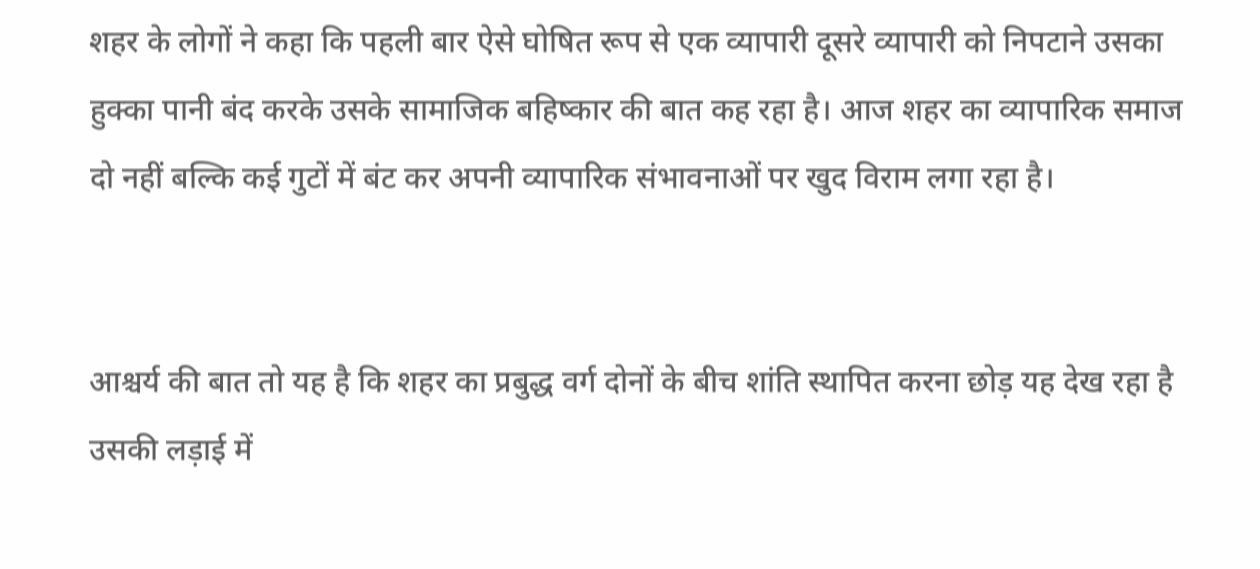शहर के लोगों ने कहा कि पहली बार ऐसे घोषित रूप से एक व्यापारी दूसरे व्यापारी को निपटाने उसका हुक्का पानी बंद करके उसके सामाजिक बहिष्कार की बात कह रहा है। आज शहर का व्यापारिक समाज दो नहीं बल्कि कई गुटों में बंट कर अपनी व्यापारिक संभावनाओं पर खुद विराम लगा रहा है।


आश्चर्य की बात तो यह है कि शहर का प्रबुद्ध वर्ग दोनों के बीच शांति स्थापित करना छोड़ यह देख रहा है उसकी लड़ाई में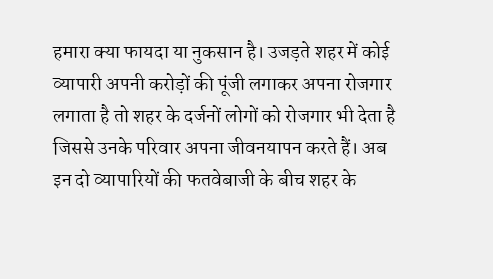हमारा क्या फायदा या नुकसान है। उजड़ते शहर में कोई व्यापारी अपनी करोड़ों की पूंजी लगाकर अपना रोजगार लगाता है तो शहर के दर्जनों लोगों को रोजगार भी देता है जिससे उनके परिवार अपना जीवनयापन करते हैं। अब इन दो व्यापारियों की फतवेबाजी के बीच शहर के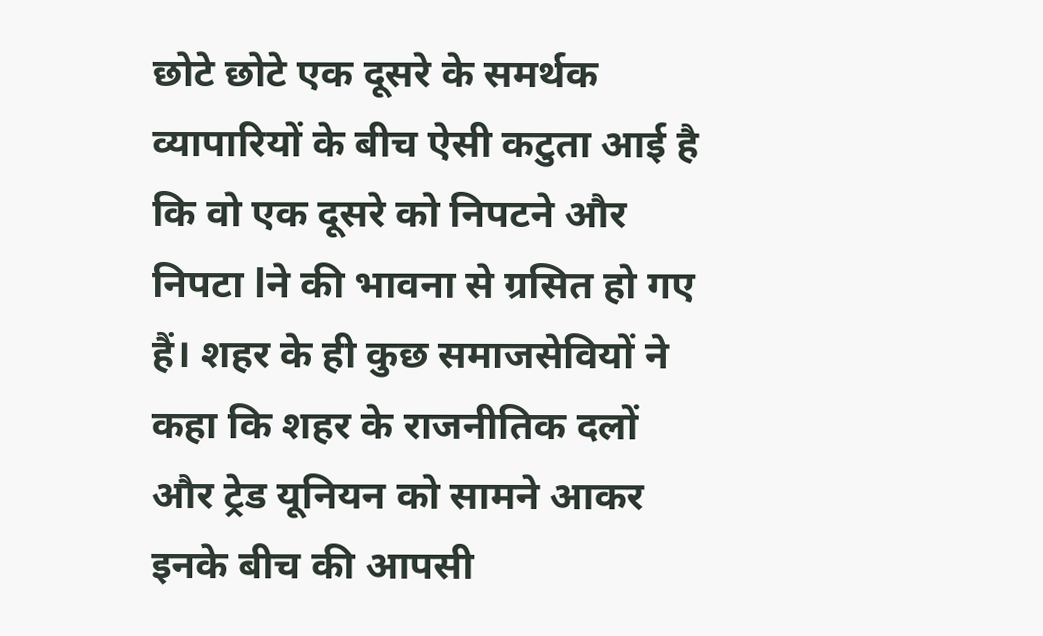छोटे छोटे एक दूसरे के समर्थक व्यापारियों के बीच ऐसी कटुता आई है कि वो एक दूसरे को निपटने और निपटा lने की भावना से ग्रसित हो गए हैं। शहर के ही कुछ समाजसेवियों ने कहा कि शहर के राजनीतिक दलों और ट्रेड यूनियन को सामने आकर इनके बीच की आपसी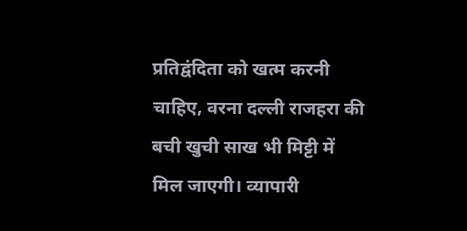प्रतिद्वंदिता को खत्म करनी चाहिए, वरना दल्ली राजहरा की बची खुची साख भी मिट्टी में मिल जाएगी। व्यापारी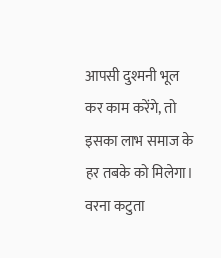आपसी दुश्मनी भूल कर काम करेंगे, तो इसका लाभ समाज के हर तबके को मिलेगा। वरना कटुता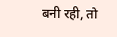बनी रही, तो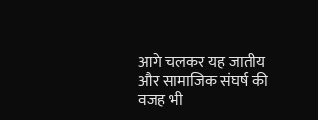आगे चलकर यह जातीय और सामाजिक संघर्ष की वजह भी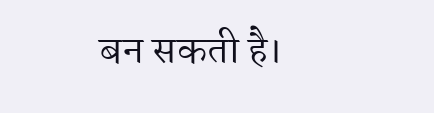बन सकती है।